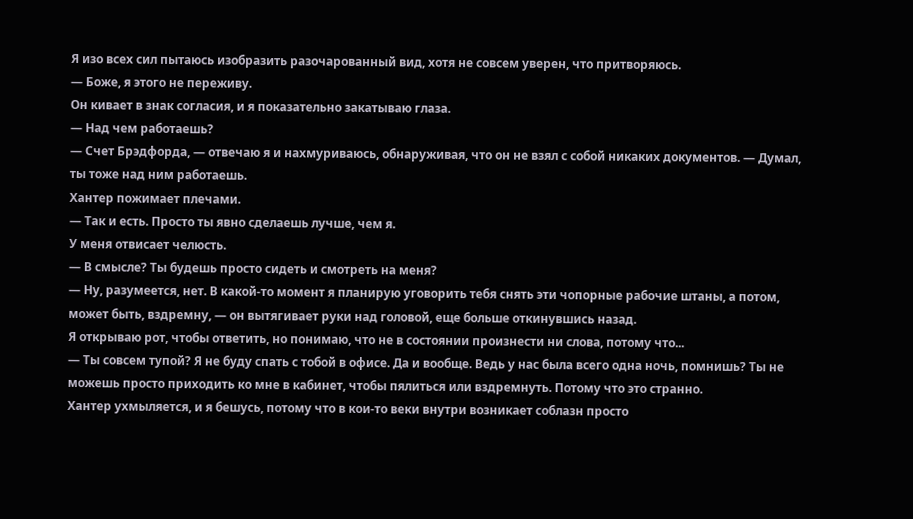Я изо всех сил пытаюсь изобразить разочарованный вид, хотя не совсем уверен, что притворяюсь.
— Боже, я этого не переживу.
Он кивает в знак согласия, и я показательно закатываю глаза.
— Над чем работаешь?
— Счет Брэдфорда, — отвечаю я и нахмуриваюсь, обнаруживая, что он не взял с собой никаких документов. — Думал, ты тоже над ним работаешь.
Хантер пожимает плечами.
— Так и есть. Просто ты явно сделаешь лучше, чем я.
У меня отвисает челюсть.
— В смысле? Ты будешь просто сидеть и смотреть на меня?
— Ну, разумеется, нет. В какой-то момент я планирую уговорить тебя снять эти чопорные рабочие штаны, а потом, может быть, вздремну, — он вытягивает руки над головой, еще больше откинувшись назад.
Я открываю рот, чтобы ответить, но понимаю, что не в состоянии произнести ни слова, потому что...
— Ты совсем тупой? Я не буду спать с тобой в офисе. Да и вообще. Ведь у нас была всего одна ночь, помнишь? Ты не можешь просто приходить ко мне в кабинет, чтобы пялиться или вздремнуть. Потому что это странно.
Хантер ухмыляется, и я бешусь, потому что в кои-то веки внутри возникает соблазн просто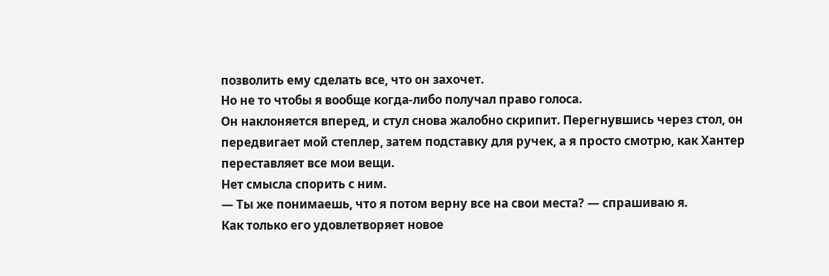позволить ему сделать все, что он захочет.
Но не то чтобы я вообще когда-либо получал право голоса.
Он наклоняется вперед, и стул снова жалобно скрипит. Перегнувшись через стол, он передвигает мой степлер, затем подставку для ручек, а я просто смотрю, как Хантер переставляет все мои вещи.
Нет смысла спорить с ним.
— Ты же понимаешь, что я потом верну все на свои места? — спрашиваю я.
Как только его удовлетворяет новое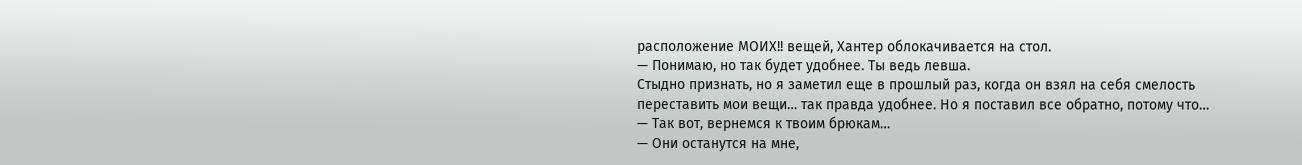расположение МОИХ!! вещей, Хантер облокачивается на стол.
— Понимаю, но так будет удобнее. Ты ведь левша.
Стыдно признать, но я заметил еще в прошлый раз, когда он взял на себя смелость переставить мои вещи… так правда удобнее. Но я поставил все обратно, потому что…
— Так вот, вернемся к твоим брюкам…
— Они останутся на мне,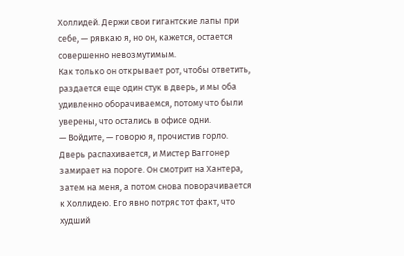Холлидей. Держи свои гигантские лапы при себе, — рявкаю я, но он, кажется, остается совершенно невозмутимым.
Как только он открывает рот, чтобы ответить, раздается еще один стук в дверь, и мы оба удивленно оборачиваемся, потому что были уверены, что остались в офисе одни.
— Войдите, — говорю я, прочистив горло.
Дверь распахивается, и Мистер Ваггонер замирает на пороге. Он смотрит на Хантера, затем на меня, а потом снова поворачивается к Холлидею. Его явно потряс тот факт, что худший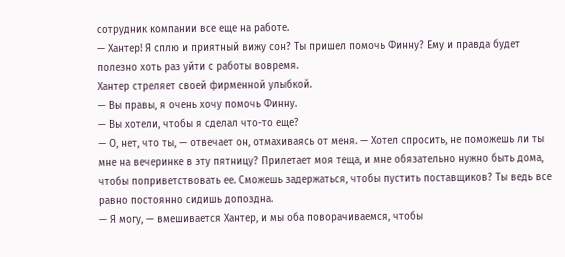сотрудник компании все еще на работе.
— Хантер! Я сплю и приятный вижу сон? Ты пришел помочь Финну? Ему и правда будет полезно хоть раз уйти с работы вовремя.
Хантер стреляет своей фирменной улыбкой.
— Вы правы, я очень хочу помочь Финну.
— Вы хотели, чтобы я сделал что-то еще?
— О, нет, что ты, — отвечает он, отмахиваясь от меня. — Хотел спросить, не поможешь ли ты мне на вечеринке в эту пятницу? Прилетает моя теща, и мне обязательно нужно быть дома, чтобы поприветствовать ее. Сможешь задержаться, чтобы пустить поставщиков? Ты ведь все равно постоянно сидишь допоздна.
— Я могу, — вмешивается Хантер, и мы оба поворачиваемся, чтобы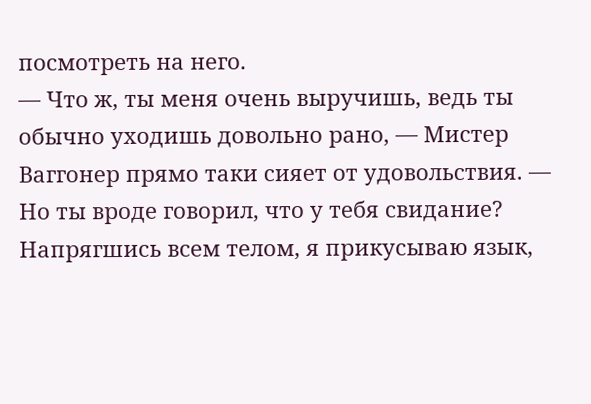посмотреть на него.
— Что ж, ты меня очень выручишь, ведь ты обычно уходишь довольно рано, — Мистер Ваггонер прямо таки сияет от удовольствия. — Но ты вроде говорил, что у тебя свидание?
Напрягшись всем телом, я прикусываю язык,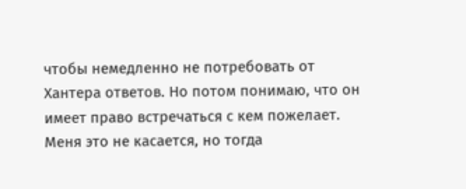чтобы немедленно не потребовать от Хантера ответов. Но потом понимаю, что он имеет право встречаться с кем пожелает. Меня это не касается, но тогда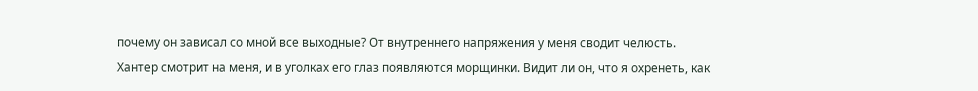почему он зависал со мной все выходные? От внутреннего напряжения у меня сводит челюсть.
Хантер смотрит на меня, и в уголках его глаз появляются морщинки. Видит ли он, что я охренеть, как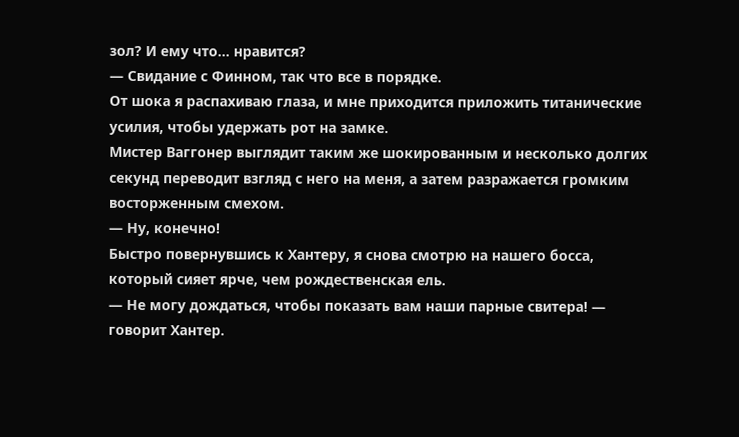зол? И ему что… нравится?
— Свидание с Финном, так что все в порядке.
От шока я распахиваю глаза, и мне приходится приложить титанические усилия, чтобы удержать рот на замке.
Мистер Ваггонер выглядит таким же шокированным и несколько долгих секунд переводит взгляд с него на меня, а затем разражается громким восторженным смехом.
— Ну, конечно!
Быстро повернувшись к Хантеру, я снова смотрю на нашего босса, который сияет ярче, чем рождественская ель.
— Не могу дождаться, чтобы показать вам наши парные свитера! — говорит Хантер.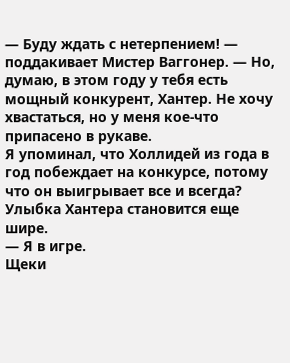— Буду ждать с нетерпением! — поддакивает Мистер Ваггонер. — Но, думаю, в этом году у тебя есть мощный конкурент, Хантер. Не хочу хвастаться, но у меня кое-что припасено в рукаве.
Я упоминал, что Холлидей из года в год побеждает на конкурсе, потому что он выигрывает все и всегда? Улыбка Хантера становится еще шире.
— Я в игре.
Щеки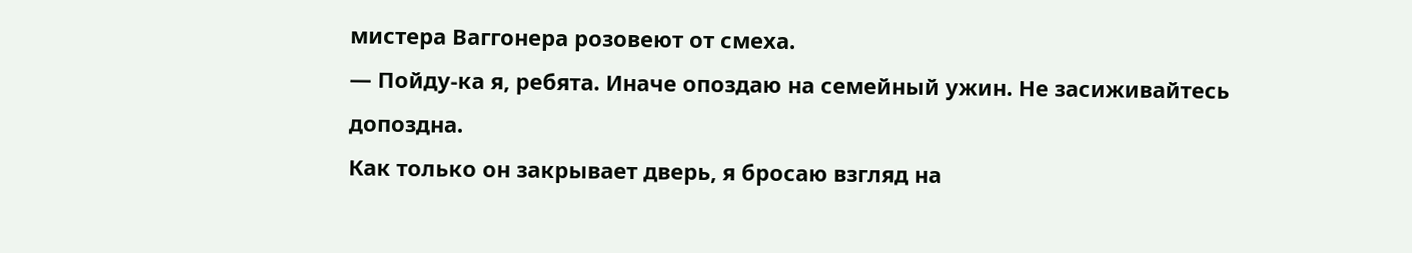мистера Ваггонера розовеют от смеха.
— Пойду-ка я, ребята. Иначе опоздаю на семейный ужин. Не засиживайтесь допоздна.
Как только он закрывает дверь, я бросаю взгляд на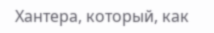Хантера, который, как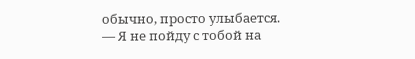обычно, просто улыбается.
— Я не пойду с тобой на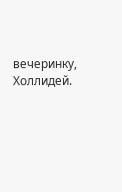вечеринку, Холлидей.